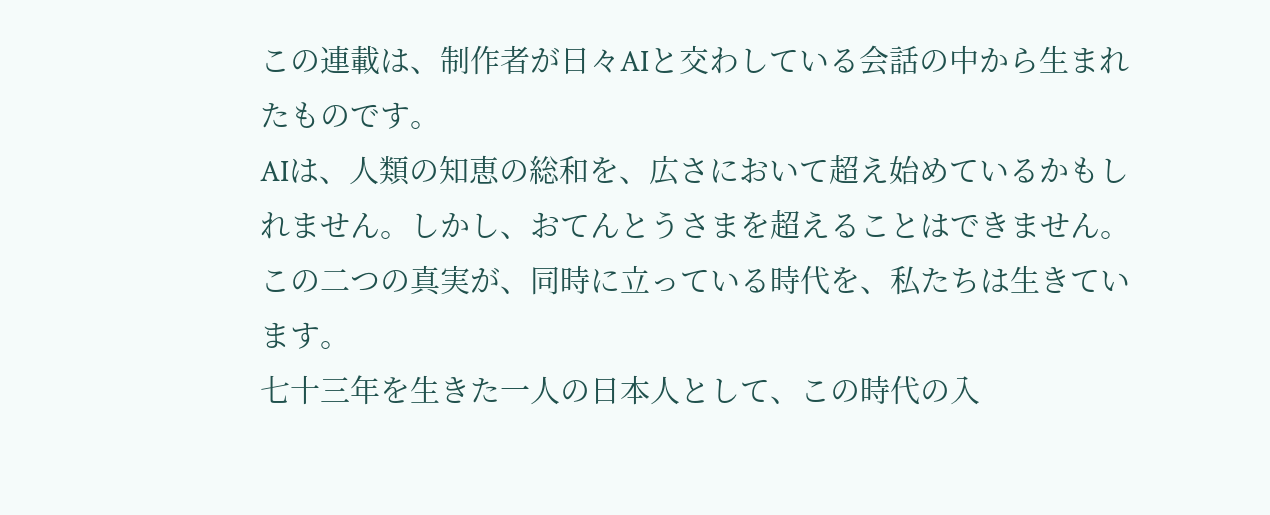この連載は、制作者が日々AIと交わしている会話の中から生まれたものです。
AIは、人類の知恵の総和を、広さにおいて超え始めているかもしれません。しかし、おてんとうさまを超えることはできません。
この二つの真実が、同時に立っている時代を、私たちは生きています。
七十三年を生きた一人の日本人として、この時代の入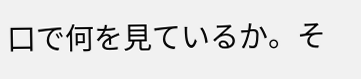口で何を見ているか。そ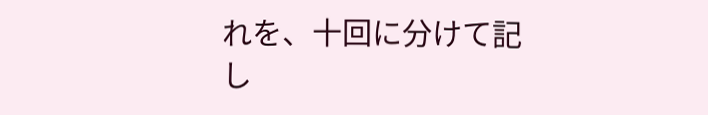れを、十回に分けて記し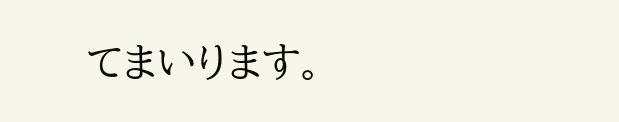てまいります。